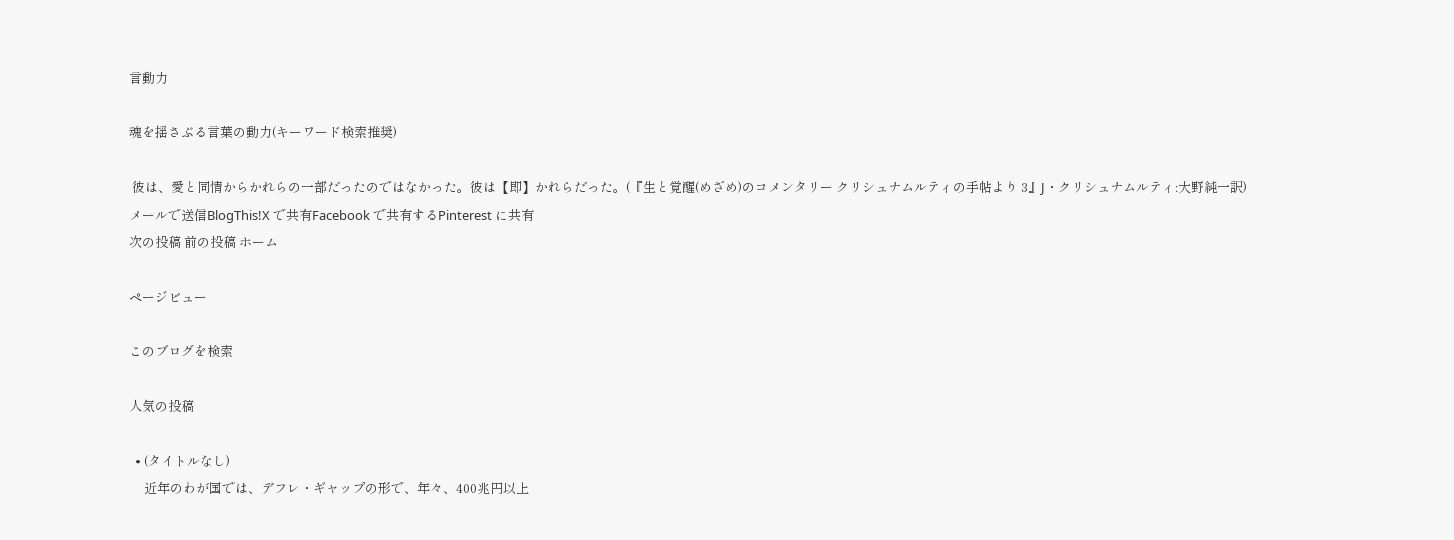言動力

魂を揺さぶる言葉の動力(キーワード検索推奨)

 彼は、愛と同情からかれらの一部だったのではなかった。彼は【即】かれらだった。(『生と覚醒(めざめ)のコメンタリー クリシュナムルティの手帖より 3』J・クリシュナムルティ:大野純一訳)
メールで送信BlogThis!X で共有Facebook で共有するPinterest に共有
次の投稿 前の投稿 ホーム

ページビュー

このブログを検索

人気の投稿

  • (タイトルなし)
     近年のわが国では、デフレ・ギャップの形で、年々、400兆円以上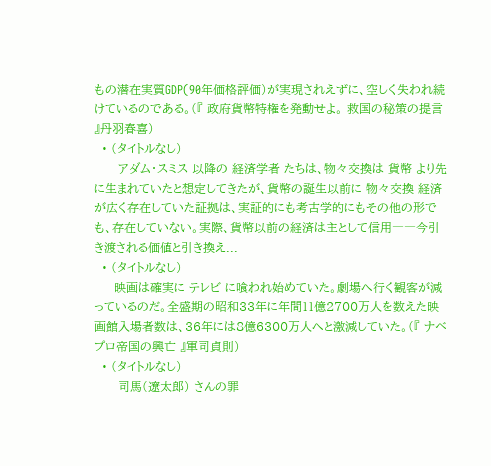もの潜在実質GDP(90年価格評価)が実現されえずに、空しく失われ続けているのである。(『 政府貨幣特権を発動せよ。 救国の秘策の提言 』丹羽春喜)
  • (タイトルなし)
      アダム・スミス 以降の 経済学者 たちは、物々交換は 貨幣 より先に生まれていたと想定してきたが、貨幣の誕生以前に 物々交換 経済が広く存在していた証拠は、実証的にも考古学的にもその他の形でも、存在していない。実際、貨幣以前の経済は主として信用――今引き渡される価値と引き換え...
  • (タイトルなし)
     映画は確実に テレビ に喰われ始めていた。劇場へ行く観客が減っているのだ。全盛期の昭和33年に年間11億2700万人を数えた映画館入場者数は、36年には8億6300万人へと激減していた。(『 ナベプロ帝国の興亡 』軍司貞則)
  • (タイトルなし)
      司馬(遼太郎) さんの罪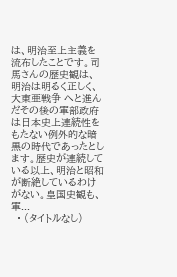は、明治至上主義を流布したことです。司馬さんの歴史観は、明治は明るく正しく、 大東亜戦争 へと進んだその後の軍部政府は日本史上連続性をもたない例外的な暗黒の時代であったとします。歴史が連続している以上、明治と昭和が断絶しているわけがない。皇国史観も、軍...
  • (タイトルなし)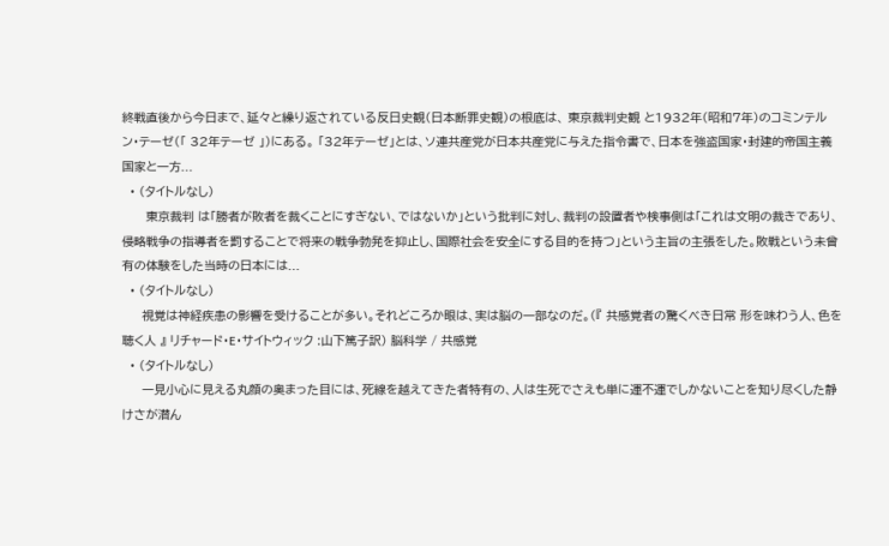終戦直後から今日まで、延々と繰り返されている反日史観(日本断罪史観)の根底は、 東京裁判史観 と1932年(昭和7年)のコミンテルン・テーゼ(「 32年テーゼ 」)にある。 「32年テーゼ」とは、ソ連共産党が日本共産党に与えた指令書で、日本を強盗国家・封建的帝国主義国家と一方...
  • (タイトルなし)
      東京裁判 は「勝者が敗者を裁くことにすぎない、ではないか」という批判に対し、裁判の設置者や検事側は「これは文明の裁きであり、侵略戦争の指導者を罰することで将来の戦争勃発を抑止し、国際社会を安全にする目的を持つ」という主旨の主張をした。敗戦という未曾有の体験をした当時の日本には...
  • (タイトルなし)
     視覚は神経疾患の影響を受けることが多い。それどころか眼は、実は脳の一部なのだ。(『 共感覚者の驚くべき日常 形を味わう人、色を聴く人 』 リチャード・E・サイトウィック :山下篤子訳) 脳科学 / 共感覚
  • (タイトルなし)
     一見小心に見える丸顔の奥まった目には、死線を越えてきた者特有の、人は生死でさえも単に運不運でしかないことを知り尽くした静けさが潜ん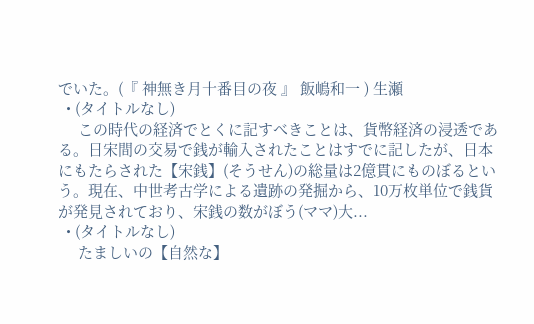でいた。(『 神無き月十番目の夜 』 飯嶋和一 ) 生瀬
  • (タイトルなし)
     この時代の経済でとくに記すべきことは、貨幣経済の浸透である。日宋間の交易で銭が輸入されたことはすでに記したが、日本にもたらされた【宋銭】(そうせん)の総量は2億貫にものぼるという。現在、中世考古学による遺跡の発掘から、10万枚単位で銭貨が発見されており、宋銭の数がぼう(ママ)大...
  • (タイトルなし)
     たましいの【自然な】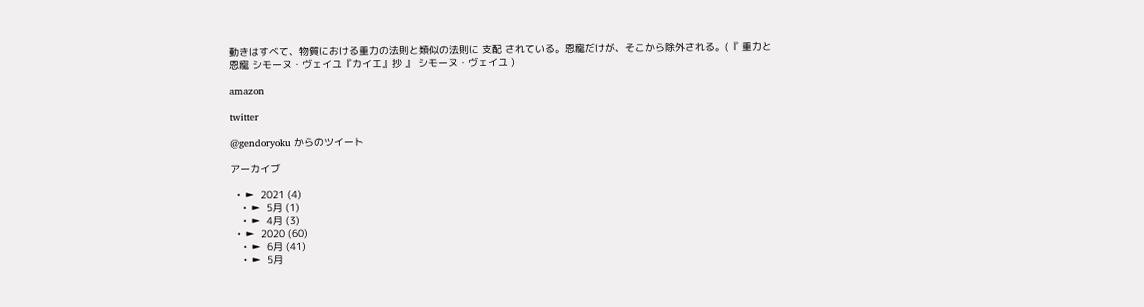動きはすべて、物質における重力の法則と類似の法則に 支配 されている。恩寵だけが、そこから除外される。(『 重力と恩寵 シモーヌ・ヴェイユ『カイエ』抄 』 シモーヌ・ヴェイユ )

amazon

twitter

@gendoryoku からのツイート

アーカイブ

  • ►  2021 (4)
    • ►  5月 (1)
    • ►  4月 (3)
  • ►  2020 (60)
    • ►  6月 (41)
    • ►  5月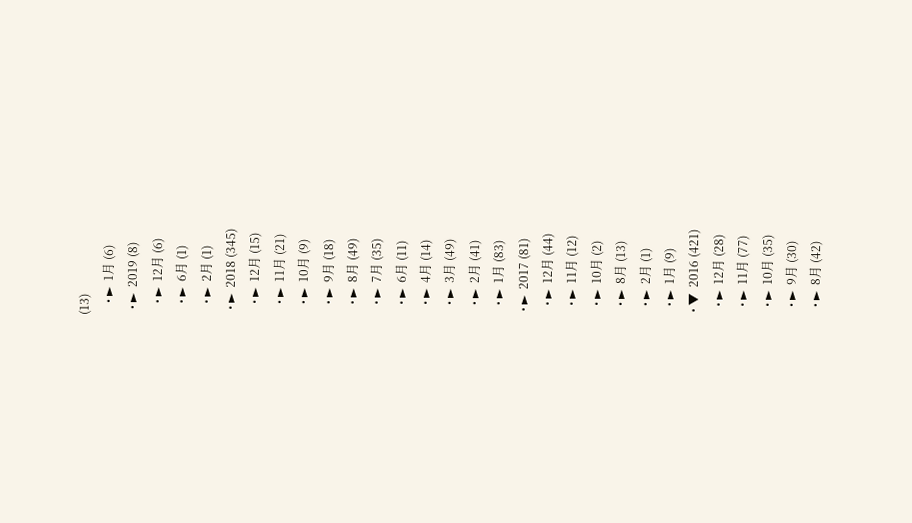(13)
    • ►  1月 (6)
  • ►  2019 (8)
    • ►  12月 (6)
    • ►  6月 (1)
    • ►  2月 (1)
  • ►  2018 (345)
    • ►  12月 (15)
    • ►  11月 (21)
    • ►  10月 (9)
    • ►  9月 (18)
    • ►  8月 (49)
    • ►  7月 (35)
    • ►  6月 (11)
    • ►  4月 (14)
    • ►  3月 (49)
    • ►  2月 (41)
    • ►  1月 (83)
  • ►  2017 (81)
    • ►  12月 (44)
    • ►  11月 (12)
    • ►  10月 (2)
    • ►  8月 (13)
    • ►  2月 (1)
    • ►  1月 (9)
  • ▼  2016 (421)
    • ►  12月 (28)
    • ►  11月 (77)
    • ►  10月 (35)
    • ►  9月 (30)
    • ►  8月 (42)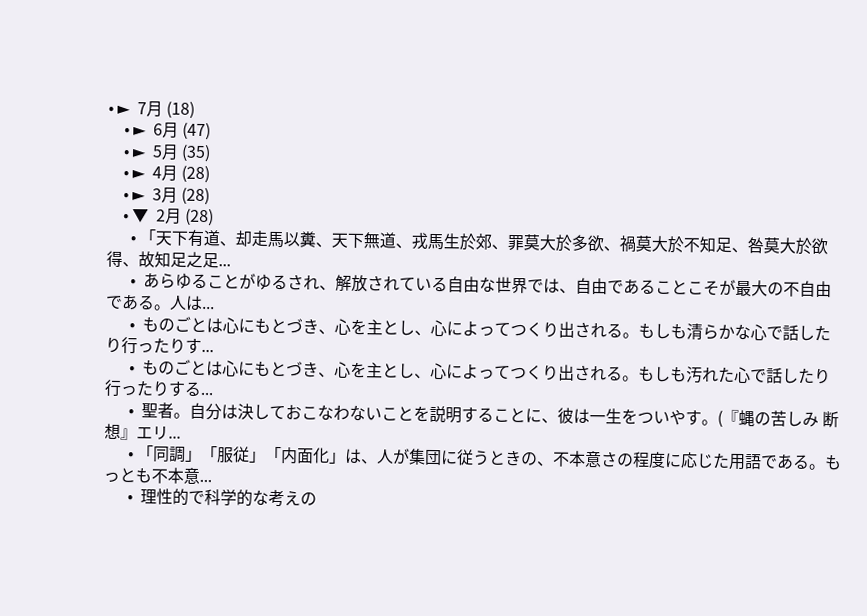• ►  7月 (18)
    • ►  6月 (47)
    • ►  5月 (35)
    • ►  4月 (28)
    • ►  3月 (28)
    • ▼  2月 (28)
      • 「天下有道、却走馬以糞、天下無道、戎馬生於郊、罪莫大於多欲、禍莫大於不知足、咎莫大於欲得、故知足之足...
      •  あらゆることがゆるされ、解放されている自由な世界では、自由であることこそが最大の不自由である。人は...
      •  ものごとは心にもとづき、心を主とし、心によってつくり出される。もしも清らかな心で話したり行ったりす...
      •  ものごとは心にもとづき、心を主とし、心によってつくり出される。もしも汚れた心で話したり行ったりする...
      •  聖者。自分は決しておこなわないことを説明することに、彼は一生をついやす。(『蝿の苦しみ 断想』エリ...
      • 「同調」「服従」「内面化」は、人が集団に従うときの、不本意さの程度に応じた用語である。もっとも不本意...
      •  理性的で科学的な考えの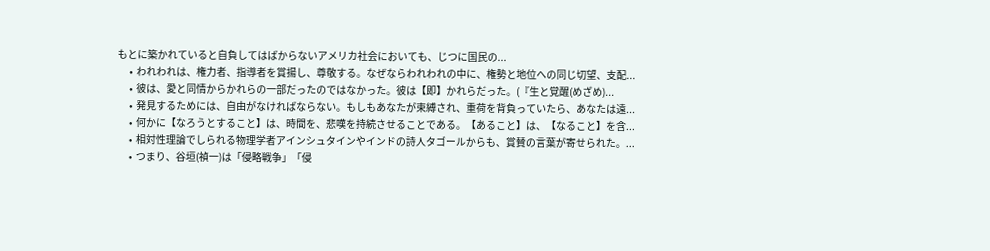もとに築かれていると自負してはばからないアメリカ社会においても、じつに国民の...
      •  われわれは、権力者、指導者を賞揚し、尊敬する。なぜならわれわれの中に、権勢と地位への同じ切望、支配...
      •  彼は、愛と同情からかれらの一部だったのではなかった。彼は【即】かれらだった。(『生と覚醒(めざめ)...
      •  発見するためには、自由がなければならない。もしもあなたが束縛され、重荷を背負っていたら、あなたは遠...
      •  何かに【なろうとすること】は、時間を、悲嘆を持続させることである。【あること】は、【なること】を含...
      •  相対性理論でしられる物理学者アインシュタインやインドの詩人タゴールからも、賞賛の言葉が寄せられた。...
      •  つまり、谷垣(禎一)は「侵略戦争」「侵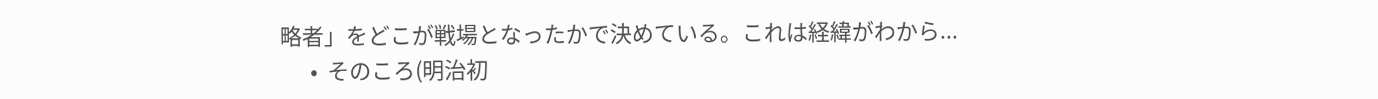略者」をどこが戦場となったかで決めている。これは経緯がわから...
      •  そのころ(明治初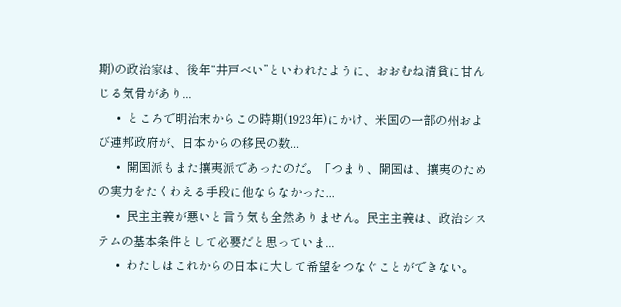期)の政治家は、後年“井戸べい”といわれたように、おおむね清貧に甘んじる気骨があり...
      •  ところで明治末からこの時期(1923年)にかけ、米国の一部の州および連邦政府が、日本からの移民の数...
      •  開国派もまた攘夷派であったのだ。「つまり、開国は、攘夷のための実力をたくわえる手段に他ならなかった...
      •  民主主義が悪いと言う気も全然ありません。民主主義は、政治システムの基本条件として必要だと思っていま...
      •  わたしはこれからの日本に大して希望をつなぐことができない。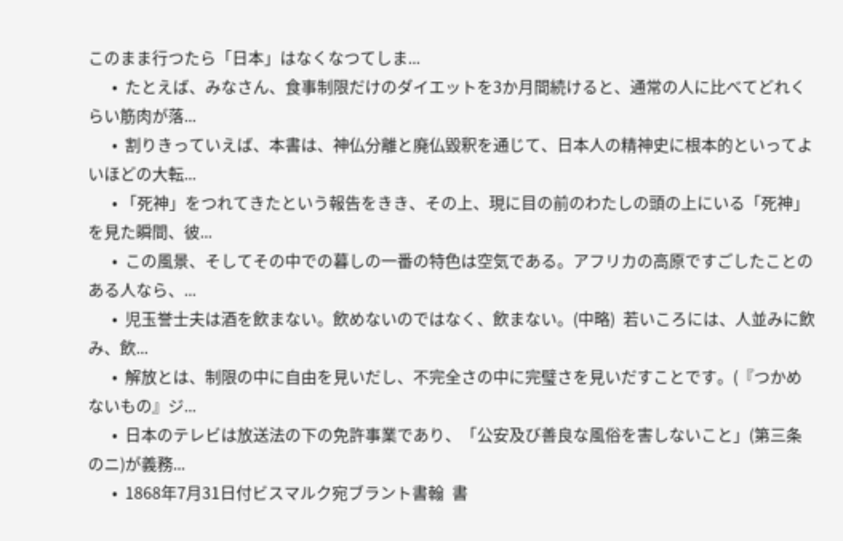このまま行つたら「日本」はなくなつてしま...
      •  たとえば、みなさん、食事制限だけのダイエットを3か月間続けると、通常の人に比べてどれくらい筋肉が落...
      •  割りきっていえば、本書は、神仏分離と廃仏毀釈を通じて、日本人の精神史に根本的といってよいほどの大転...
      • 「死神」をつれてきたという報告をきき、その上、現に目の前のわたしの頭の上にいる「死神」を見た瞬間、彼...
      •  この風景、そしてその中での暮しの一番の特色は空気である。アフリカの高原ですごしたことのある人なら、...
      •  児玉誉士夫は酒を飲まない。飲めないのではなく、飲まない。(中略)  若いころには、人並みに飲み、飲...
      •  解放とは、制限の中に自由を見いだし、不完全さの中に完璧さを見いだすことです。(『つかめないもの』ジ...
      •  日本のテレビは放送法の下の免許事業であり、「公安及び善良な風俗を害しないこと」(第三条のニ)が義務...
      •  1868年7月31日付ビスマルク宛ブラント書翰  書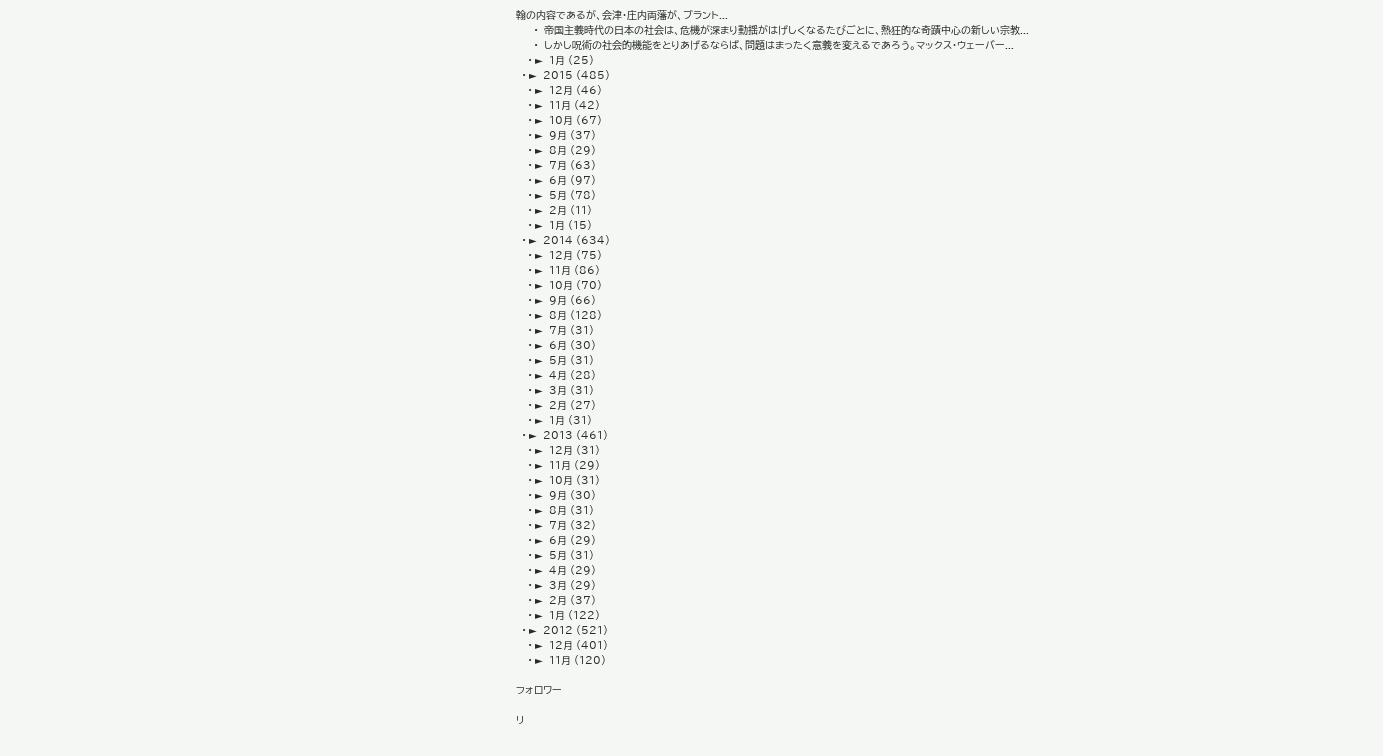翰の内容であるが、会津・庄内両藩が、ブラント...
      •  帝国主義時代の日本の社会は、危機が深まり動揺がはげしくなるたびごとに、熱狂的な奇蹟中心の新しい宗教...
      •  しかし呪術の社会的機能をとりあげるならば、問題はまったく意義を変えるであろう。マックス・ウェーバー...
    • ►  1月 (25)
  • ►  2015 (485)
    • ►  12月 (46)
    • ►  11月 (42)
    • ►  10月 (67)
    • ►  9月 (37)
    • ►  8月 (29)
    • ►  7月 (63)
    • ►  6月 (97)
    • ►  5月 (78)
    • ►  2月 (11)
    • ►  1月 (15)
  • ►  2014 (634)
    • ►  12月 (75)
    • ►  11月 (86)
    • ►  10月 (70)
    • ►  9月 (66)
    • ►  8月 (128)
    • ►  7月 (31)
    • ►  6月 (30)
    • ►  5月 (31)
    • ►  4月 (28)
    • ►  3月 (31)
    • ►  2月 (27)
    • ►  1月 (31)
  • ►  2013 (461)
    • ►  12月 (31)
    • ►  11月 (29)
    • ►  10月 (31)
    • ►  9月 (30)
    • ►  8月 (31)
    • ►  7月 (32)
    • ►  6月 (29)
    • ►  5月 (31)
    • ►  4月 (29)
    • ►  3月 (29)
    • ►  2月 (37)
    • ►  1月 (122)
  • ►  2012 (521)
    • ►  12月 (401)
    • ►  11月 (120)

フォロワー

リ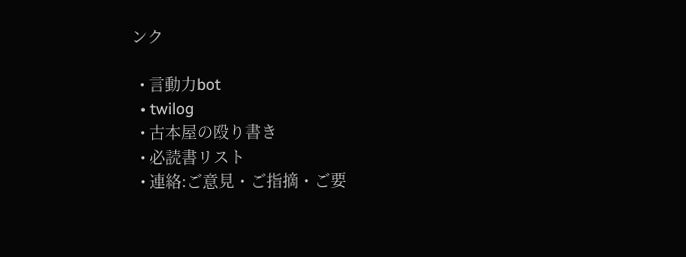ンク

  • 言動力bot
  • twilog
  • 古本屋の殴り書き
  • 必読書リスト
  • 連絡:ご意見・ご指摘・ご要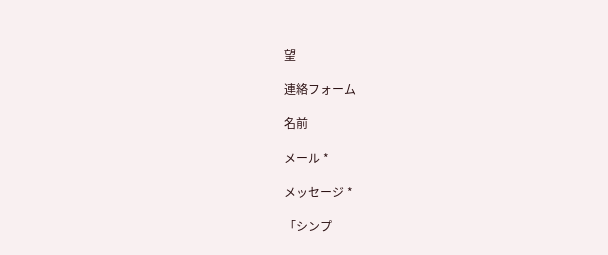望

連絡フォーム

名前

メール *

メッセージ *

「シンプ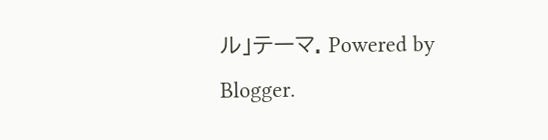ル」テーマ. Powered by Blogger.